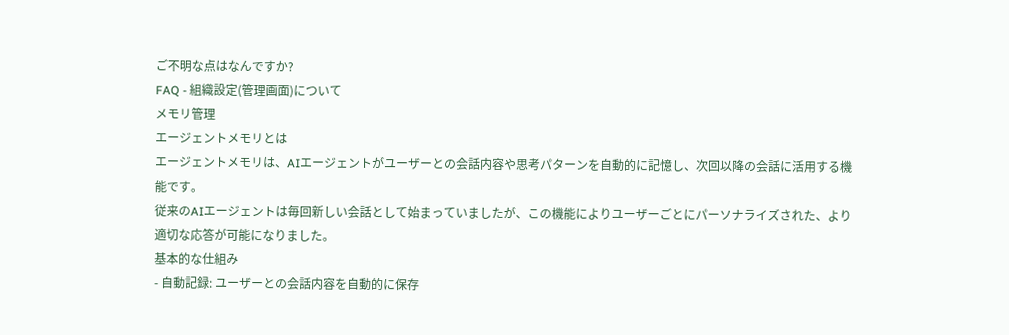ご不明な点はなんですか?
FAQ - 組織設定(管理画面)について
メモリ管理
エージェントメモリとは
エージェントメモリは、AIエージェントがユーザーとの会話内容や思考パターンを自動的に記憶し、次回以降の会話に活用する機能です。
従来のAIエージェントは毎回新しい会話として始まっていましたが、この機能によりユーザーごとにパーソナライズされた、より適切な応答が可能になりました。
基本的な仕組み
- 自動記録: ユーザーとの会話内容を自動的に保存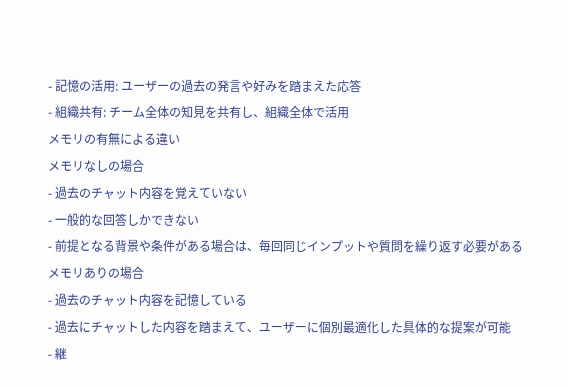- 記憶の活用: ユーザーの過去の発言や好みを踏まえた応答
- 組織共有: チーム全体の知見を共有し、組織全体で活用
メモリの有無による違い
メモリなしの場合
- 過去のチャット内容を覚えていない
- 一般的な回答しかできない
- 前提となる背景や条件がある場合は、毎回同じインプットや質問を繰り返す必要がある
メモリありの場合
- 過去のチャット内容を記憶している
- 過去にチャットした内容を踏まえて、ユーザーに個別最適化した具体的な提案が可能
- 継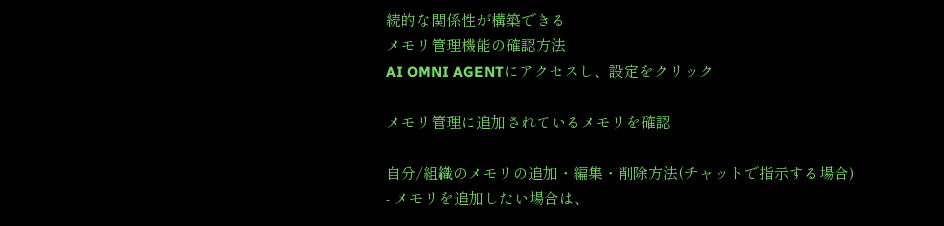続的な関係性が構築できる
メモリ管理機能の確認方法
AI OMNI AGENTにアクセスし、設定をクリック

メモリ管理に追加されているメモリを確認

自分/組織のメモリの追加・編集・削除方法(チャットで指示する場合)
- メモリを追加したい場合は、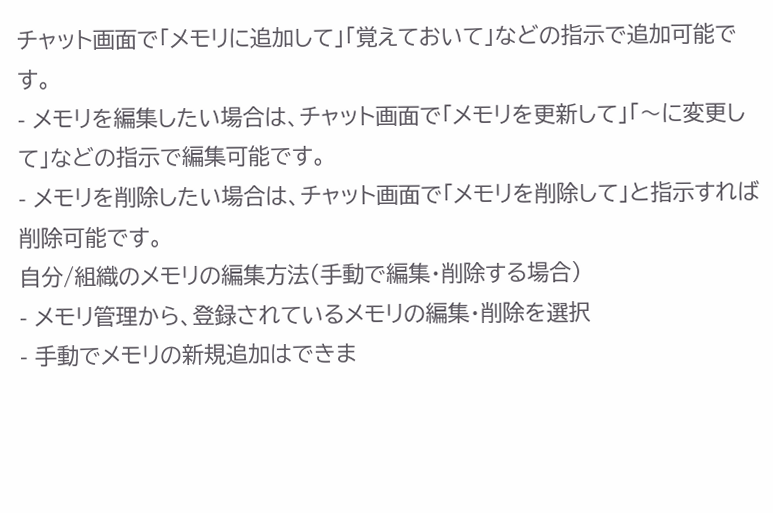チャット画面で「メモリに追加して」「覚えておいて」などの指示で追加可能です。
- メモリを編集したい場合は、チャット画面で「メモリを更新して」「〜に変更して」などの指示で編集可能です。
- メモリを削除したい場合は、チャット画面で「メモリを削除して」と指示すれば削除可能です。
自分/組織のメモリの編集方法(手動で編集・削除する場合)
- メモリ管理から、登録されているメモリの編集・削除を選択
- 手動でメモリの新規追加はできま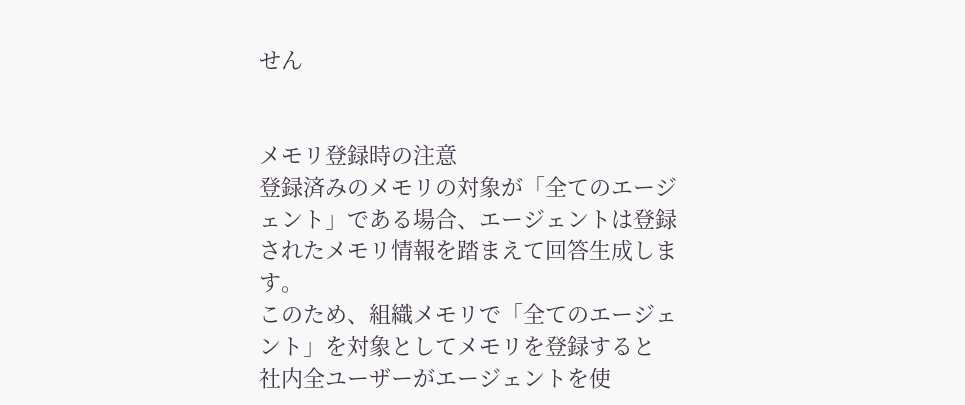せん


メモリ登録時の注意
登録済みのメモリの対象が「全てのエージェント」である場合、エージェントは登録されたメモリ情報を踏まえて回答生成します。
このため、組織メモリで「全てのエージェント」を対象としてメモリを登録すると
社内全ユーザーがエージェントを使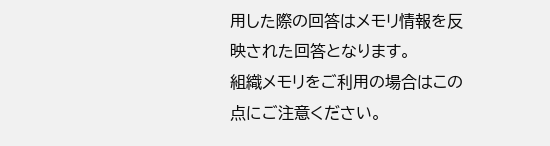用した際の回答はメモリ情報を反映された回答となります。
組織メモリをご利用の場合はこの点にご注意ください。